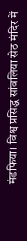मंडफिया। विश्व प्रसिद्ध सांवलिया सेठ मंदिर में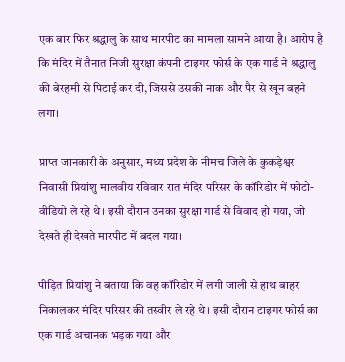एक बार फिर श्रद्धालु के साथ मारपीट का मामला सामने आया है। आरोप है कि मंदिर में तैनात निजी सुरक्षा कंपनी टाइगर फोर्स के एक गार्ड ने श्रद्धालु की बेरहमी से पिटाई कर दी, जिससे उसकी नाक और पैर से खून बहने लगा।

प्राप्त जानकारी के अनुसार, मध्य प्रदेश के नीमच जिले के कुकड़ेश्वर निवासी प्रियांशु मालवीय रविवार रात मंदिर परिसर के कॉरिडोर में फोटो-वीडियो ले रहे थे। इसी दौरान उनका सुरक्षा गार्ड से विवाद हो गया, जो देखते ही देखते मारपीट में बदल गया।

पीड़ित प्रियांशु ने बताया कि वह कॉरिडोर में लगी जाली से हाथ बाहर निकालकर मंदिर परिसर की तस्वीर ले रहे थे। इसी दौरान टाइगर फोर्स का एक गार्ड अचानक भड़क गया और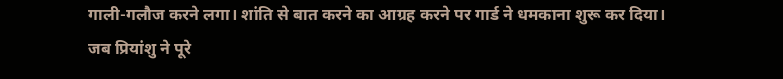गाली-गलौज करने लगा। शांति से बात करने का आग्रह करने पर गार्ड ने धमकाना शुरू कर दिया। जब प्रियांशु ने पूरे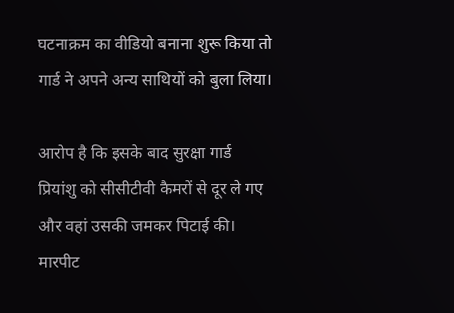घटनाक्रम का वीडियो बनाना शुरू किया तो गार्ड ने अपने अन्य साथियों को बुला लिया।

आरोप है कि इसके बाद सुरक्षा गार्ड प्रियांशु को सीसीटीवी कैमरों से दूर ले गए और वहां उसकी जमकर पिटाई की। मारपीट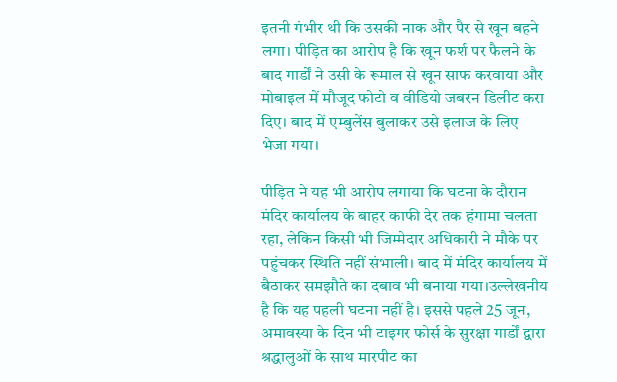इतनी गंभीर थी कि उसकी नाक और पैर से खून बहने लगा। पीड़ित का आरोप है कि खून फर्श पर फैलने के बाद गार्डों ने उसी के रूमाल से खून साफ करवाया और मोबाइल में मौजूद फोटो व वीडियो जबरन डिलीट करा दिए। बाद में एम्बुलेंस बुलाकर उसे इलाज के लिए भेजा गया।

पीड़ित ने यह भी आरोप लगाया कि घटना के दौरान मंदिर कार्यालय के बाहर काफी देर तक हंगामा चलता रहा, लेकिन किसी भी जिम्मेदार अधिकारी ने मौके पर पहुंचकर स्थिति नहीं संभाली। बाद में मंदिर कार्यालय में बैठाकर समझौते का दबाव भी बनाया गया।उल्लेखनीय है कि यह पहली घटना नहीं है। इससे पहले 25 जून, अमावस्या के दिन भी टाइगर फोर्स के सुरक्षा गार्डों द्वारा श्रद्धालुओं के साथ मारपीट का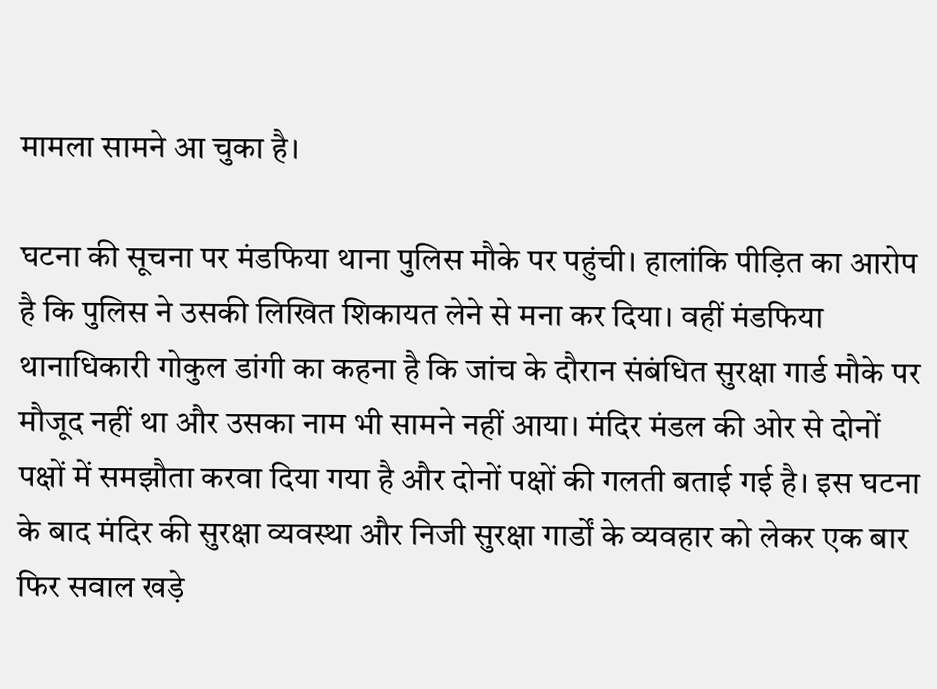मामला सामने आ चुका है।

घटना की सूचना पर मंडफिया थाना पुलिस मौके पर पहुंची। हालांकि पीड़ित का आरोप है कि पुलिस ने उसकी लिखित शिकायत लेने से मना कर दिया। वहीं मंडफिया थानाधिकारी गोकुल डांगी का कहना है कि जांच के दौरान संबंधित सुरक्षा गार्ड मौके पर मौजूद नहीं था और उसका नाम भी सामने नहीं आया। मंदिर मंडल की ओर से दोनों पक्षों में समझौता करवा दिया गया है और दोनों पक्षों की गलती बताई गई है। इस घटना के बाद मंदिर की सुरक्षा व्यवस्था और निजी सुरक्षा गार्डों के व्यवहार को लेकर एक बार फिर सवाल खड़े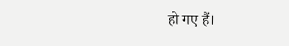हो गए हैं।